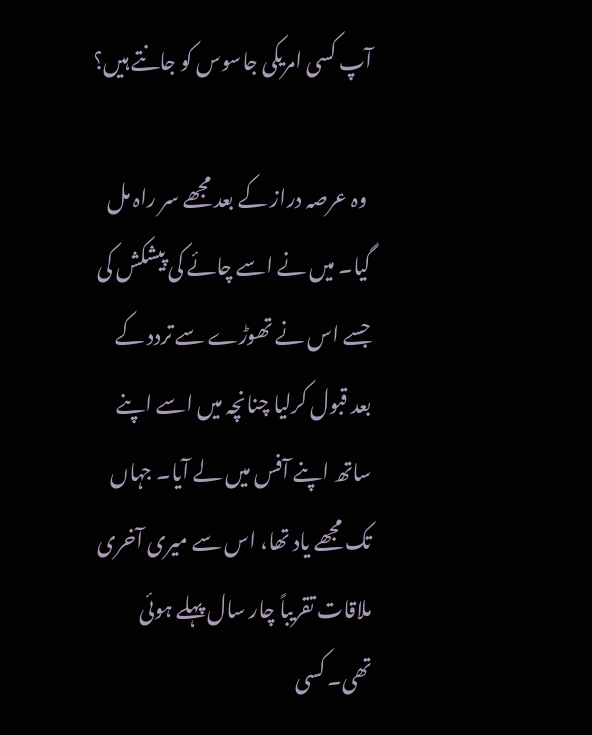آپ کسی امریکی جاسوس کو جانتے ہیں؟

 وہ عرصہ دراز کے بعد مجھے سر راہ مل گیا۔ میں نے اسے چائے کی پیشکش کی جسے اس نے تھوڑے سے تردد کے بعد قبول کرلیا چنانچہ میں اسے اپنے ساتھ اپنے آفس میں لے آیا۔ جہاں تک مجھے یاد تھا، اس سے میری آخری ملاقات تقریباً چار سال پہلے ہوئی تھی۔ کسی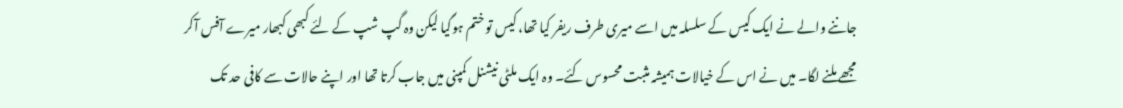جاننے والے نے ایک کیس کے سلسلہ میں اسے میری طرف ریفر کیا تھا، کیس تو ختم ہوگیا لیکن وہ گپ شپ کے لئے کبھی کبھار میرے آفس آکر مجھے ملنے لگا۔ میں نے اس کے خیالات ہمیشہ مثبت محسوس کئے۔ وہ ایک ملٹی نیشنل کمپنی میں جاب کرتا تھا اور اپنے حالات سے کافی حد تک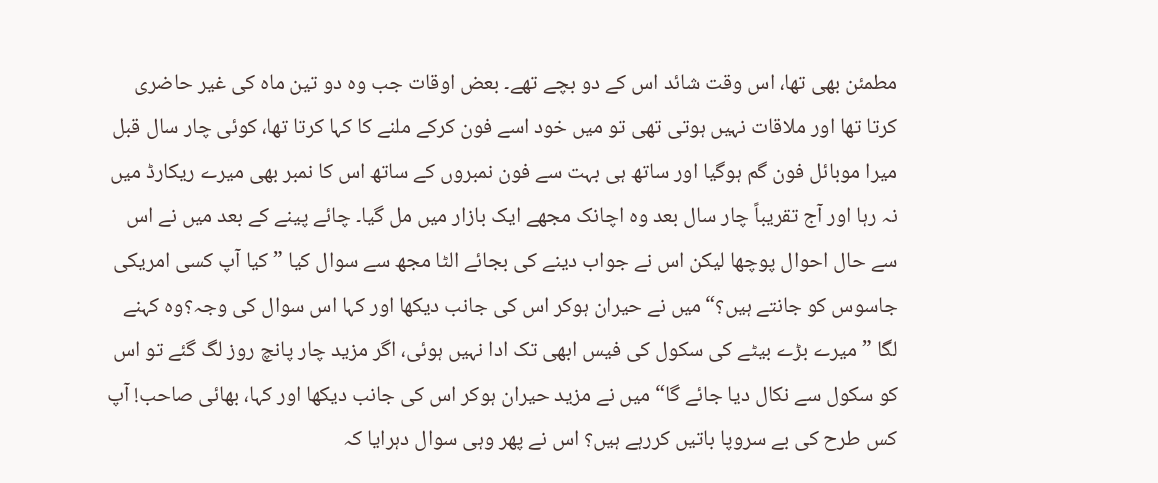مطمئن بھی تھا، اس وقت شائد اس کے دو بچے تھے۔ بعض اوقات جب وہ دو تین ماہ کی غیر حاضری کرتا تھا اور ملاقات نہیں ہوتی تھی تو میں خود اسے فون کرکے ملنے کا کہا کرتا تھا، کوئی چار سال قبل میرا موبائل فون گم ہوگیا اور ساتھ ہی بہت سے فون نمبروں کے ساتھ اس کا نمبر بھی میرے ریکارڈ میں نہ رہا اور آج تقریباً چار سال بعد وہ اچانک مجھے ایک بازار میں مل گیا۔ چائے پینے کے بعد میں نے اس سے حال احوال پوچھا لیکن اس نے جواب دینے کی بجائے الٹا مجھ سے سوال کیا ”کیا آپ کسی امریکی جاسوس کو جانتے ہیں؟“میں نے حیران ہوکر اس کی جانب دیکھا اور کہا اس سوال کی وجہ؟وہ کہنے لگا ”میرے بڑے بیٹے کی سکول کی فیس ابھی تک ادا نہیں ہوئی، اگر مزید چار پانچ روز لگ گئے تو اس کو سکول سے نکال دیا جائے گا“ میں نے مزید حیران ہوکر اس کی جانب دیکھا اور کہا، بھائی صاحب! آپ کس طرح کی بے سروپا باتیں کررہے ہیں؟ اس نے پھر وہی سوال دہرایا کہ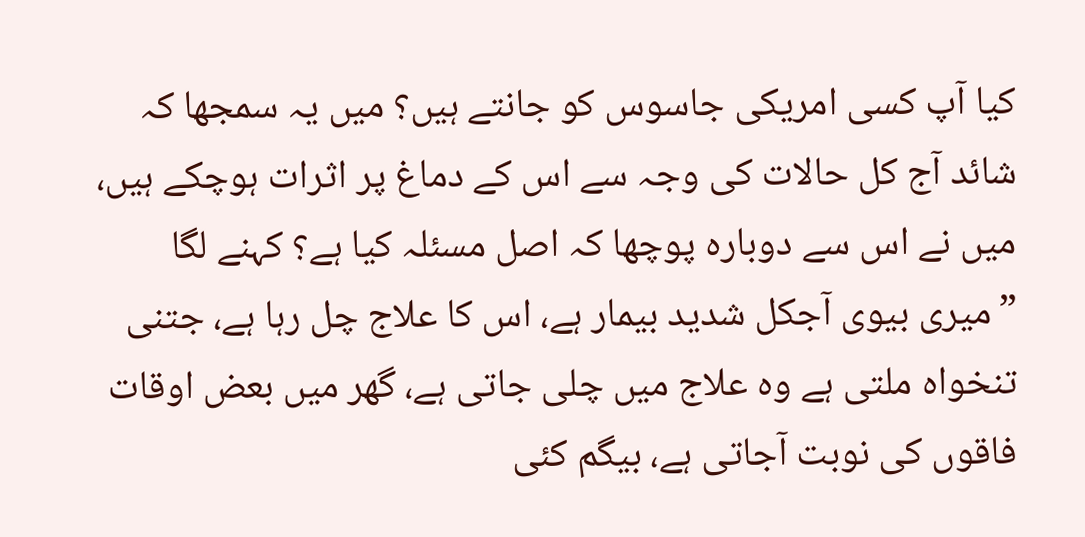کیا آپ کسی امریکی جاسوس کو جانتے ہیں؟ میں یہ سمجھا کہ شائد آج کل حالات کی وجہ سے اس کے دماغ پر اثرات ہوچکے ہیں، میں نے اس سے دوبارہ پوچھا کہ اصل مسئلہ کیا ہے؟ کہنے لگا ”میری بیوی آجکل شدید بیمار ہے، اس کا علاج چل رہا ہے، جتنی تنخواہ ملتی ہے وہ علاج میں چلی جاتی ہے، گھر میں بعض اوقات فاقوں کی نوبت آجاتی ہے، بیگم کئی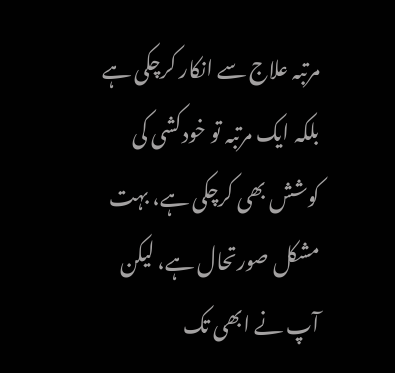مرتبہ علاج سے انکار کرچکی ہے بلکہ ایک مرتبہ تو خودکشی کی کوشش بھی کرچکی ہے، بہت مشکل صورتحال ہے، لیکن آپ نے ابھی تک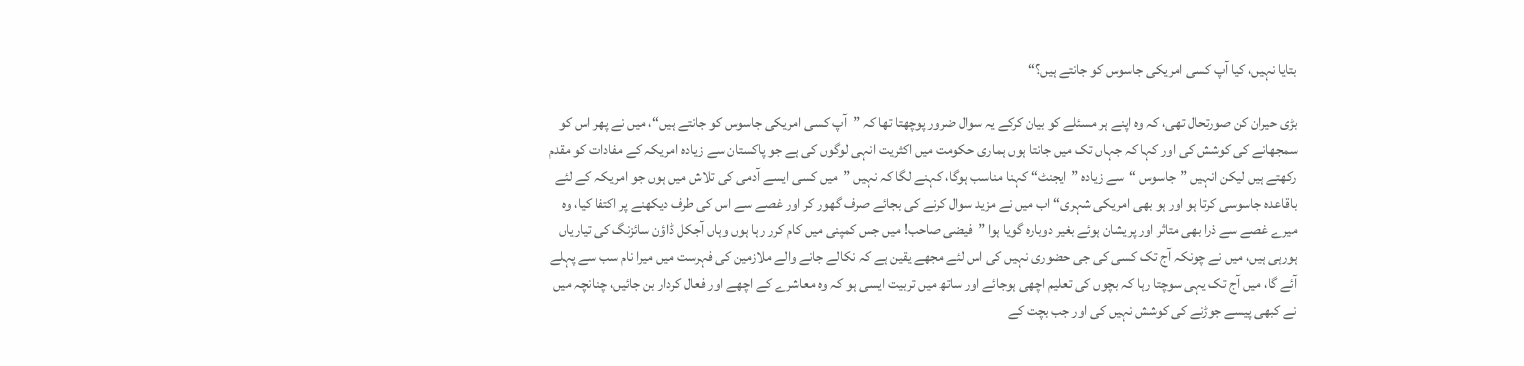بتایا نہیں، کیا آپ کسی امریکی جاسوس کو جانتے ہیں؟“

بڑی حیران کن صورتحال تھی، کہ وہ اپنے ہر مسئلے کو بیان کرکے یہ سوال ضرور پوچھتا تھا کہ ”آپ کسی امریکی جاسوس کو جانتے ہیں“، میں نے پھر اس کو سمجھانے کی کوشش کی اور کہا کہ جہاں تک میں جانتا ہوں ہماری حکومت میں اکثریت انہی لوگوں کی ہے جو پاکستان سے زیادہ امریکہ کے مفادات کو مقدم رکھتے ہیں لیکن انہیں ”جاسوس “سے زیادہ ”ایجنٹ“ کہنا مناسب ہوگا، کہنے لگا کہ نہیں ”میں کسی ایسے آدمی کی تلاش میں ہوں جو امریکہ کے لئے باقاعدہ جاسوسی کرتا ہو اور ہو بھی امریکی شہری“ اب میں نے مزید سوال کرنے کی بجائے صرف گھور کر اور غصے سے اس کی طرف دیکھنے پر اکتفا کیا، وہ میرے غصے سے ذرا بھی متاثر اور پریشان ہوئے بغیر دوبارہ گویا ہوا ”فیضی صاحب! میں جس کمپنی میں کام کرر رہا ہوں وہاں آجکل ڈاؤن سائزنگ کی تیاریاں ہورہی ہیں، میں نے چونکہ آج تک کسی کی جی حضوری نہیں کی اس لئے مجھے یقین ہے کہ نکالے جانے والے ملازمین کی فہرست میں میرا نام سب سے پہلے آئے گا، میں آج تک یہی سوچتا رہا کہ بچوں کی تعلیم اچھی ہوجائے اور ساتھ میں تربیت ایسی ہو کہ وہ معاشرے کے اچھے اور فعال کردار بن جائیں، چنانچہ میں نے کبھی پیسے جوڑنے کی کوشش نہیں کی اور جب بچت کے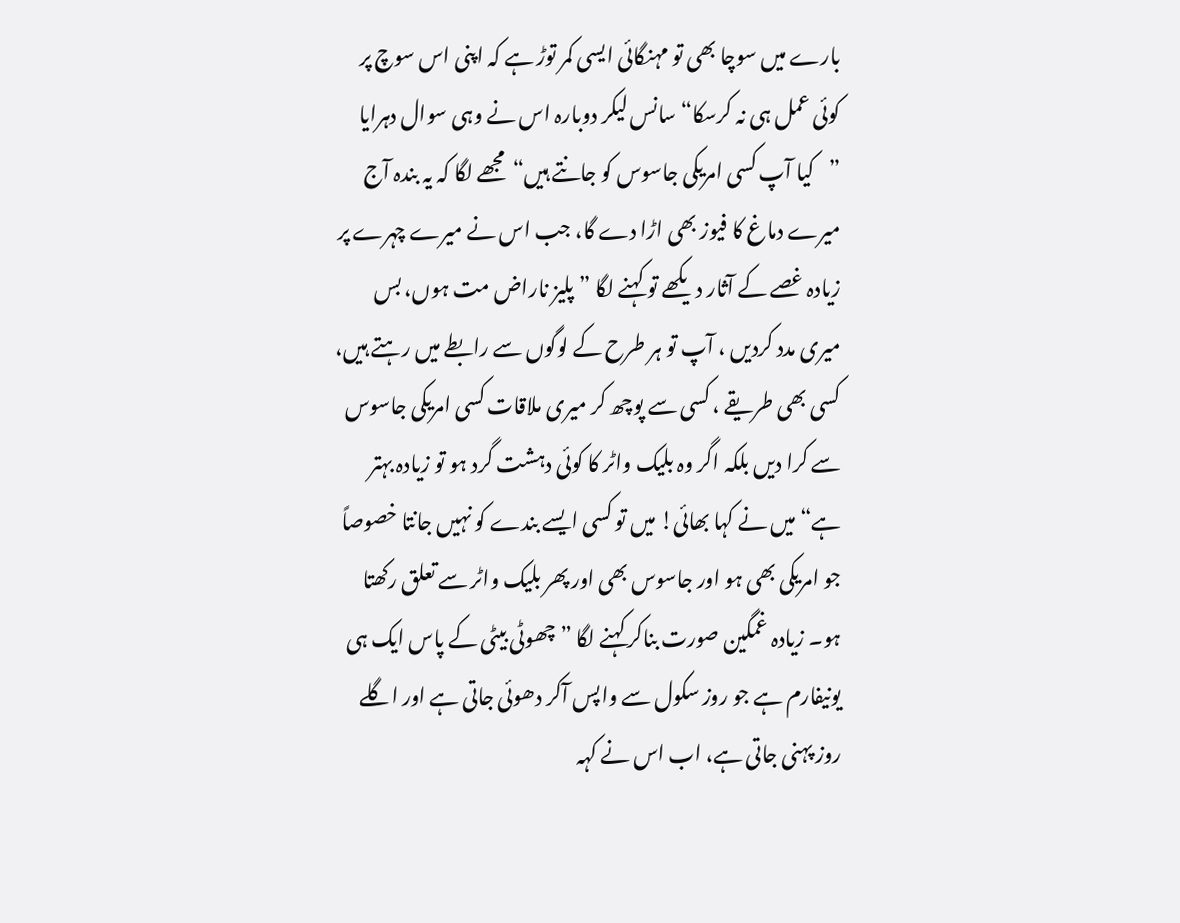بارے میں سوچا بھی تو مہنگائی ایسی کمر توڑ ہے کہ اپنی اس سوچ پر کوئی عمل ہی نہ کرسکا“ سانس لیکر دوبارہ اس نے وہی سوال دہرایا ”کیا آپ کسی امریکی جاسوس کو جانتے ہیں“مجھے لگا کہ یہ بندہ آج میرے دماغ کا فیوز بھی اڑا دے گا، جب اس نے میرے چہرے پر زیادہ غصے کے آثار دیکھے تو کہنے لگا ”پلیز ناراض مت ہوں، بس میری مدد کردیں ، آپ تو ہر طرح کے لوگوں سے رابطے میں رہتے ہیں، کسی بھی طریقے ، کسی سے پوچھ کر میری ملاقات کسی امریکی جاسوس سے کرا دیں بلکہ اگر وہ بلیک واٹر کا کوئی دہشت گرد ہو تو زیادہ بہتر ہے“ میں نے کہا بھائی! میں تو کسی ایسے بندے کو نہیں جانتا خصوصاً جو امریکی بھی ہو اور جاسوس بھی اور پھر بلیک واٹر سے تعلق رکھتا ہو۔ زیادہ غمگین صورت بناکر کہنے لگا ”چھوٹی بیٹی کے پاس ایک ہی یونیفارم ہے جو روز سکول سے واپس آکر دھوئی جاتی ہے اور اگلے روز پہنی جاتی ہے، اب اس نے کہہ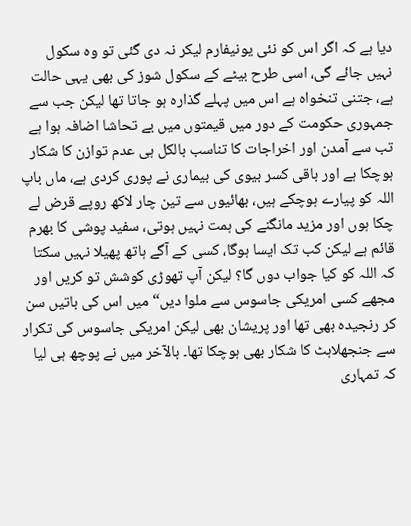دیا ہے کہ اگر اس کو نئی یونیفارم لیکر نہ دی گئی تو وہ سکول نہیں جائے گی، اسی طرح بیٹے کے سکول شوز کی بھی یہی حالت ہے، جتنی تنخواہ ہے اس میں پہلے گذارہ ہو جاتا تھا لیکن جب سے جمہوری حکومت کے دور میں قیمتوں میں بے تحاشا اضافہ ہوا ہے تب سے آمدن اور اخراجات کا تناسب بالکل ہی عدم توازن کا شکار ہوچکا ہے اور باقی کسر بیوی کی بیماری نے پوری کردی ہے، ماں باپ اللہ کو پیارے ہوچکے ہیں، بھائیوں سے تین چار لاکھ روپے قرض لے چکا ہوں اور مزید مانگنے کی ہمت نہیں ہوتی، سفید پوشی کا بھرم قائم ہے لیکن کب تک ایسا ہوگا، کسی کے آگے ہاتھ پھیلا نہیں سکتا کہ اللہ کو کیا جواب دوں گا؟ لیکن آپ تھوڑی کوشش تو کریں اور مجھے کسی امریکی جاسوس سے ملوا دیں“ میں اس کی باتیں سن کر رنجیدہ بھی تھا اور پریشان بھی لیکن امریکی جاسوس کی تکرار سے جنجھلاہٹ کا شکار بھی ہوچکا تھا۔ بالآخر میں نے پوچھ ہی لیا کہ تمہاری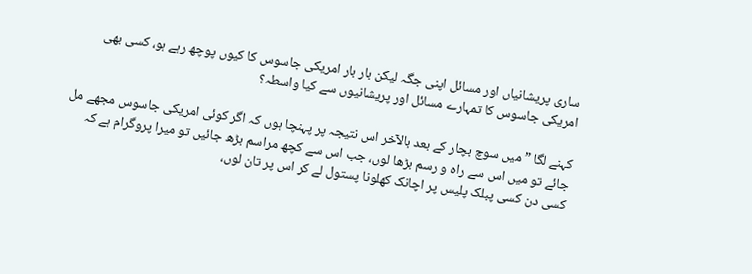ساری پریشانیاں اور مسائل اپنی جگہ لیکن بار بار امریکی جاسوس کا کیوں پوچھ رہے ہو، کسی بھی امریکی جاسوس کا تمہارے مسائل اور پریشانیوں سے کیا واسطہ؟

کہنے لگا ”میں سوچ بچار کے بعد بالآخر اس نتیجہ پر پہنچا ہوں کہ اگر کوئی امریکی جاسوس مجھے مل جائے تو میں اس سے راہ و رسم بڑھا لوں، جب اس سے کچھ مراسم بڑھ جائیں تو میرا پروگرام ہے کہ کسی دن کسی پبلک پلیس پر اچانک کھلونا پستول لے کر اس پر تان لوں،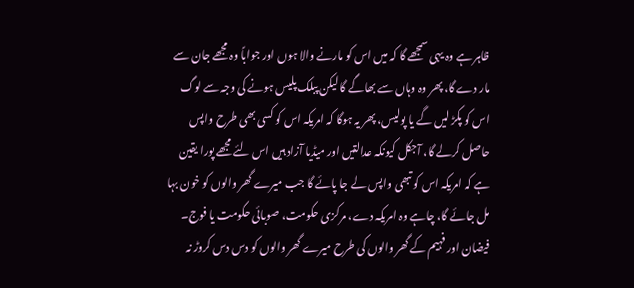ظاہر ہے وہ یہی سمجھے گا کہ میں اس کو مارنے والا ہوں اور جواباً وہ مجھے جان سے مار دے گا، پھر وہ وہاں سے بھاگے گا لیکن پبلک پلیس ہونے کی وجہ سے لوگ اس کو پکڑ لیں گے یا پولیس، پھر یہ ہوگا کہ امریکہ اس کو کسی بھی طرح واپس حاصل کرلے گا، آجکل کیونکہ عدالتیں اور میڈیا آزاد ہیں اس لئے مجھے پورا یقین ہے کہ امریکہ اس کو تبھی واپس لے جا پائے گا جب میرے گھر والوں کو خون بہا مل جائے گا، چاہے وہ امریکہ دے، مرکزی حکومت، صوبائی حکومت یا فوج۔ فیضان اور فہیم کے گھر والوں کی طرح میرے گھر والوں کو دس دس کروڑ نہ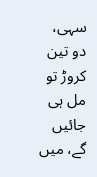سہی، دو تین کروڑ تو مل ہی جائیں گے، میں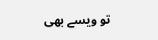تو ویسے بھی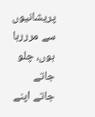پریشانیوں سے مرررہا ہوں، چلو جاتے جاتے اپنے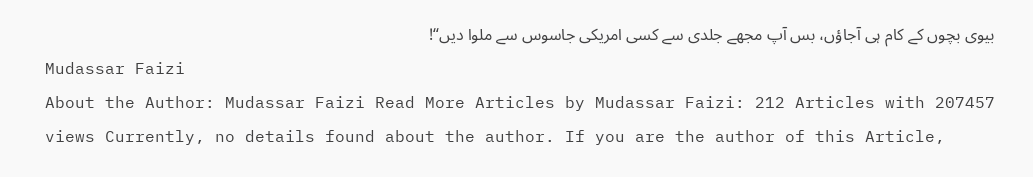بیوی بچوں کے کام ہی آجاؤں، بس آپ مجھے جلدی سے کسی امریکی جاسوس سے ملوا دیں“!
Mudassar Faizi
About the Author: Mudassar Faizi Read More Articles by Mudassar Faizi: 212 Articles with 207457 views Currently, no details found about the author. If you are the author of this Article,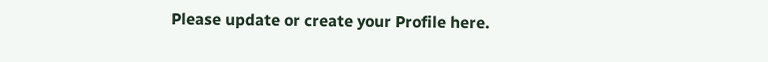Please update or create your Profile here.